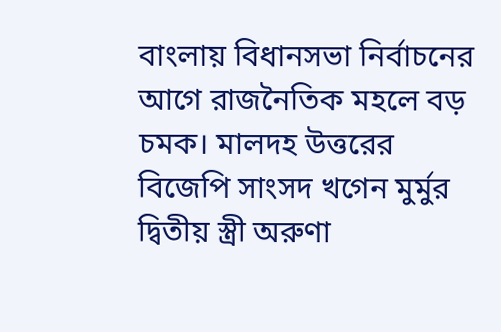বাংলায় বিধানসভা নির্বাচনের আগে রাজনৈতিক মহলে বড় চমক। মালদহ উত্তরের বিজেপি সাংসদ খগেন মুর্মুর দ্বিতীয় স্ত্রী অরুণা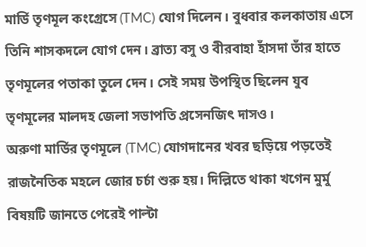মার্ডি তৃণমূল কংগ্রেসে (TMC) যোগ দিলেন। বুধবার কলকাতায় এসে তিনি শাসকদলে যোগ দেন। ব্রাত্য বসু ও বীরবাহা হাঁসদা তাঁর হাতে তৃণমূলের পতাকা তুলে দেন। সেই সময় উপস্থিত ছিলেন যুব তৃণমূলের মালদহ জেলা সভাপতি প্রসেনজিৎ দাসও।
অরুণা মার্ডির তৃণমূলে (TMC) যোগদানের খবর ছড়িয়ে পড়তেই রাজনৈতিক মহলে জোর চর্চা শুরু হয়। দিল্লিতে থাকা খগেন মুর্মু বিষয়টি জানতে পেরেই পাল্টা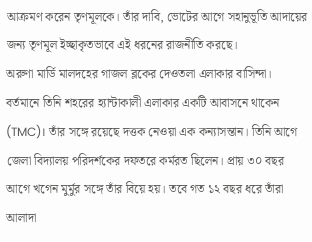আক্রমণ করেন তৃণমূলকে। তাঁর দাবি, ভোটের আগে সহানুভূতি আদায়ের জন্য তৃণমূল ইচ্ছাকৃতভাবে এই ধরনের রাজনীতি করছে।
অরুণা মার্ডি মালদহের গাজল ব্লকের দেওতলা এলাকার বাসিন্দা। বর্তমানে তিনি শহরের হ্যান্টাকালী এলাকার একটি আবাসনে থাকেন (TMC)। তাঁর সঙ্গে রয়েছে দত্তক নেওয়া এক কন্যাসন্তান। তিনি আগে জেলা বিদ্যালয় পরিদর্শকের দফতরে কর্মরত ছিলেন। প্রায় ৩০ বছর আগে খগেন মুর্মুর সঙ্গে তাঁর বিয়ে হয়। তবে গত ১২ বছর ধরে তাঁরা আলাদা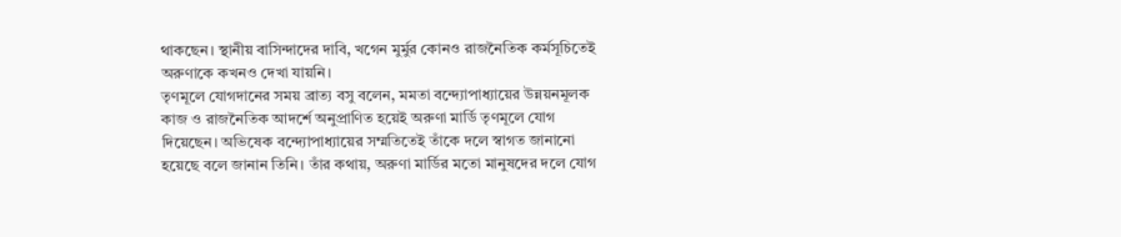থাকছেন। স্থানীয় বাসিন্দাদের দাবি, খগেন মুর্মুর কোনও রাজনৈতিক কর্মসূচিতেই অরুণাকে কখনও দেখা যায়নি।
তৃণমূলে যোগদানের সময় ব্রাত্য বসু বলেন, মমতা বন্দ্যোপাধ্যায়ের উন্নয়নমূলক কাজ ও রাজনৈতিক আদর্শে অনুপ্রাণিত হয়েই অরুণা মার্ডি তৃণমূলে যোগ দিয়েছেন। অভিষেক বন্দ্যোপাধ্যায়ের সম্মতিতেই তাঁকে দলে স্বাগত জানানো হয়েছে বলে জানান তিনি। তাঁর কথায়, অরুণা মার্ডির মতো মানুষদের দলে যোগ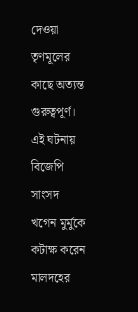দেওয়া তৃণমূলের কাছে অত্যন্ত গুরুত্বপূর্ণ।
এই ঘটনায় বিজেপি সাংসদ খগেন মুর্মুকে কটাক্ষ করেন মালদহের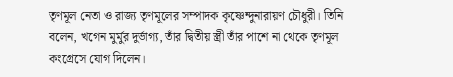তৃণমূল নেতা ও রাজ্য তৃণমূলের সম্পাদক কৃষ্ণেন্দুনারায়ণ চৌধুরী। তিনি বলেন, খগেন মুর্মুর দুর্ভাগ্য, তাঁর দ্বিতীয় স্ত্রী তাঁর পাশে না থেকে তৃণমূল কংগ্রেসে যোগ দিলেন।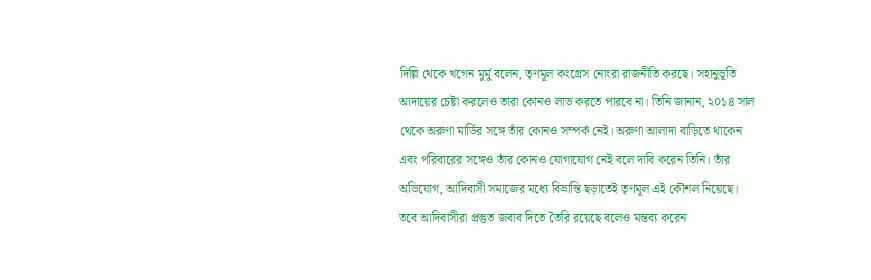দিল্লি থেকে খগেন মুর্মু বলেন, তৃণমূল কংগ্রেস নোংরা রাজনীতি করছে। সহানুভূতি আদায়ের চেষ্টা করলেও তারা কোনও লাভ করতে পারবে না। তিনি জানান, ২০১৪ সাল থেকে অরুণা মার্ডির সঙ্গে তাঁর কোনও সম্পর্ক নেই। অরুণা আলাদা বাড়িতে থাকেন এবং পরিবারের সঙ্গেও তাঁর কোনও যোগাযোগ নেই বলে দাবি করেন তিনি। তাঁর অভিযোগ, আদিবাসী সমাজের মধ্যে বিভ্রান্তি ছড়াতেই তৃণমূল এই কৌশল নিয়েছে। তবে আদিবাসীরা প্রস্তুত জবাব দিতে তৈরি রয়েছে বলেও মন্তব্য করেন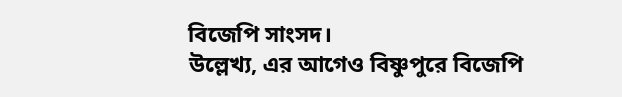বিজেপি সাংসদ।
উল্লেখ্য, এর আগেও বিষ্ণুপুরে বিজেপি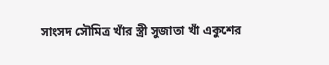সাংসদ সৌমিত্র খাঁর স্ত্রী সুজাতা খাঁ একুশের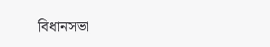বিধানসভা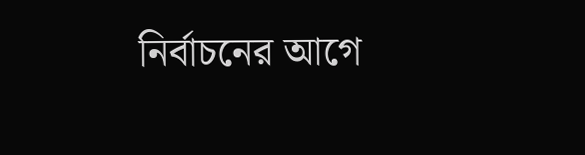নির্বাচনের আগে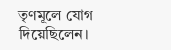তৃণমূলে যোগ দিয়েছিলেন।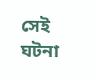সেই ঘটনা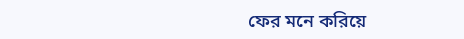ফের মনে করিয়ে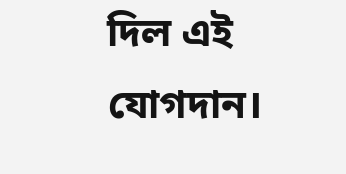দিল এই যোগদান।